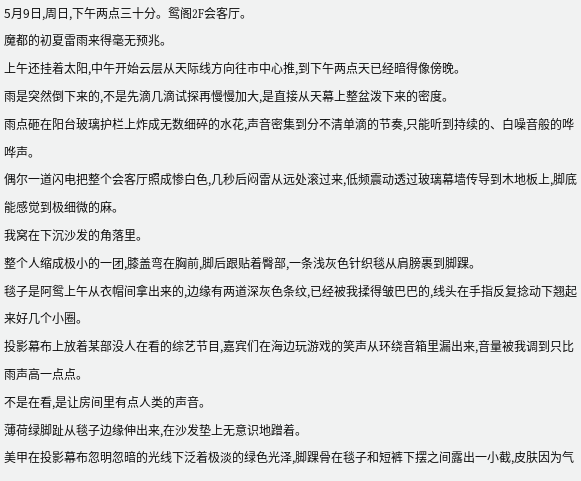5月9日,周日,下午两点三十分。鸳阁2F会客厅。
魔都的初夏雷雨来得毫无预兆。
上午还挂着太阳,中午开始云层从天际线方向往市中心推,到下午两点天已经暗得像傍晚。
雨是突然倒下来的,不是先滴几滴试探再慢慢加大,是直接从天幕上整盆泼下来的密度。
雨点砸在阳台玻璃护栏上炸成无数细碎的水花,声音密集到分不清单滴的节奏,只能听到持续的、白噪音般的哗哗声。
偶尔一道闪电把整个会客厅照成惨白色,几秒后闷雷从远处滚过来,低频震动透过玻璃幕墙传导到木地板上,脚底能感觉到极细微的麻。
我窝在下沉沙发的角落里。
整个人缩成极小的一团,膝盖弯在胸前,脚后跟贴着臀部,一条浅灰色针织毯从肩膀裹到脚踝。
毯子是阿鸳上午从衣帽间拿出来的,边缘有两道深灰色条纹,已经被我揉得皱巴巴的,线头在手指反复捻动下翘起来好几个小圈。
投影幕布上放着某部没人在看的综艺节目,嘉宾们在海边玩游戏的笑声从环绕音箱里漏出来,音量被我调到只比雨声高一点点。
不是在看,是让房间里有点人类的声音。
薄荷绿脚趾从毯子边缘伸出来,在沙发垫上无意识地蹭着。
美甲在投影幕布忽明忽暗的光线下泛着极淡的绿色光泽,脚踝骨在毯子和短裤下摆之间露出一小截,皮肤因为气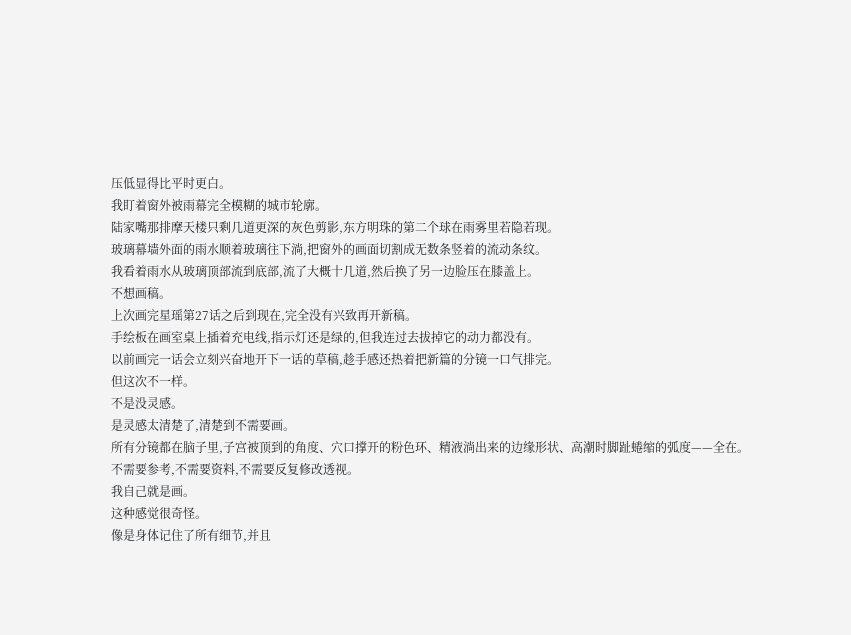压低显得比平时更白。
我盯着窗外被雨幕完全模糊的城市轮廓。
陆家嘴那排摩天楼只剩几道更深的灰色剪影,东方明珠的第二个球在雨雾里若隐若现。
玻璃幕墙外面的雨水顺着玻璃往下淌,把窗外的画面切割成无数条竖着的流动条纹。
我看着雨水从玻璃顶部流到底部,流了大概十几道,然后换了另一边脸压在膝盖上。
不想画稿。
上次画完星瑶第27话之后到现在,完全没有兴致再开新稿。
手绘板在画室桌上插着充电线,指示灯还是绿的,但我连过去拔掉它的动力都没有。
以前画完一话会立刻兴奋地开下一话的草稿,趁手感还热着把新篇的分镜一口气排完。
但这次不一样。
不是没灵感。
是灵感太清楚了,清楚到不需要画。
所有分镜都在脑子里,子宫被顶到的角度、穴口撑开的粉色环、精液淌出来的边缘形状、高潮时脚趾蜷缩的弧度——全在。
不需要参考,不需要资料,不需要反复修改透视。
我自己就是画。
这种感觉很奇怪。
像是身体记住了所有细节,并且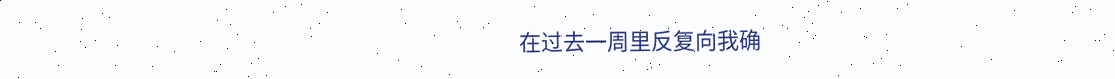在过去一周里反复向我确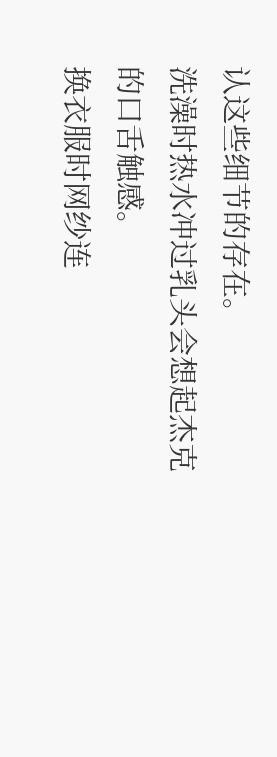认这些细节的存在。
洗澡时热水冲过乳头会想起杰克的口舌触感。
换衣服时网纱连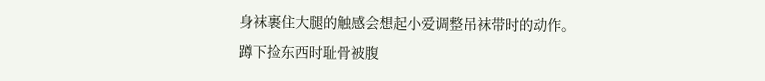身袜裹住大腿的触感会想起小爱调整吊袜带时的动作。
蹲下捡东西时耻骨被腹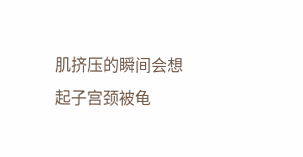肌挤压的瞬间会想起子宫颈被龟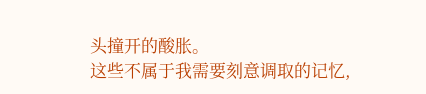头撞开的酸胀。
这些不属于我需要刻意调取的记忆,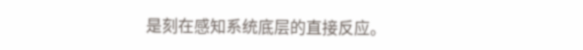是刻在感知系统底层的直接反应。